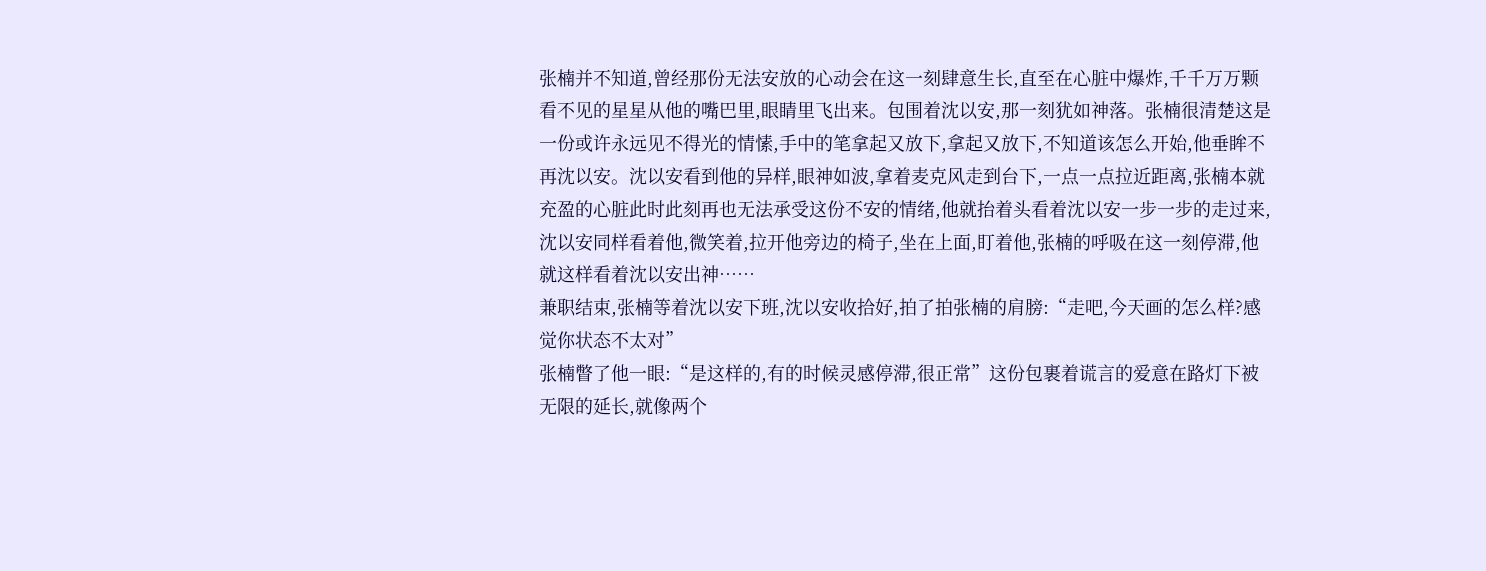张楠并不知道,曾经那份无法安放的心动会在这一刻肆意生长,直至在心脏中爆炸,千千万万颗看不见的星星从他的嘴巴里,眼睛里飞出来。包围着沈以安,那一刻犹如神落。张楠很清楚这是一份或许永远见不得光的情愫,手中的笔拿起又放下,拿起又放下,不知道该怎么开始,他垂眸不再沈以安。沈以安看到他的异样,眼神如波,拿着麦克风走到台下,一点一点拉近距离,张楠本就充盈的心脏此时此刻再也无法承受这份不安的情绪,他就抬着头看着沈以安一步一步的走过来,沈以安同样看着他,微笑着,拉开他旁边的椅子,坐在上面,盯着他,张楠的呼吸在这一刻停滞,他就这样看着沈以安出神……
兼职结束,张楠等着沈以安下班,沈以安收拾好,拍了拍张楠的肩膀:“走吧,今天画的怎么样?感觉你状态不太对”
张楠瞥了他一眼:“是这样的,有的时候灵感停滞,很正常”这份包裹着谎言的爱意在路灯下被无限的延长,就像两个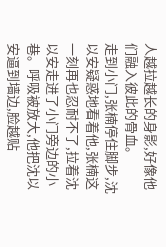人越拉越长的身影,好像他们融入彼此的骨血。
走到小门,张楠停住脚步,沈以安疑惑地看着他,张楠这一刻再也忍耐不了,拉着沈以安走进了小门旁边的小巷。呼吸被放大,他把沈以安逼到墙边,脸越贴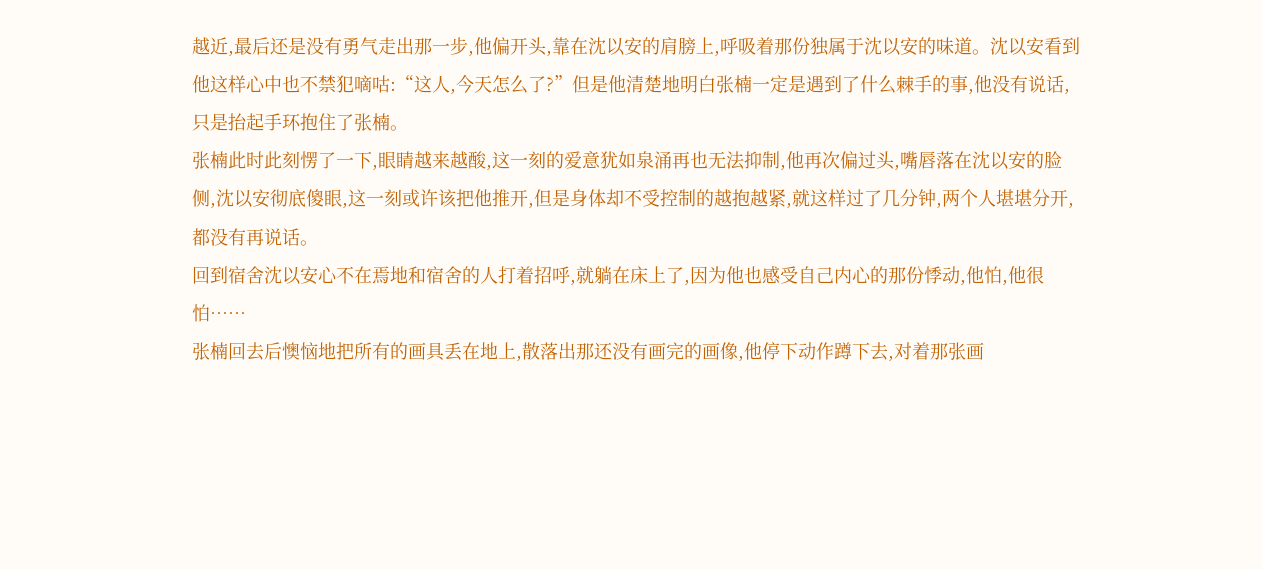越近,最后还是没有勇气走出那一步,他偏开头,靠在沈以安的肩膀上,呼吸着那份独属于沈以安的味道。沈以安看到他这样心中也不禁犯嘀咕:“这人,今天怎么了?”但是他清楚地明白张楠一定是遇到了什么棘手的事,他没有说话,只是抬起手环抱住了张楠。
张楠此时此刻愣了一下,眼睛越来越酸,这一刻的爱意犹如泉涌再也无法抑制,他再次偏过头,嘴唇落在沈以安的脸侧,沈以安彻底傻眼,这一刻或许该把他推开,但是身体却不受控制的越抱越紧,就这样过了几分钟,两个人堪堪分开,都没有再说话。
回到宿舍沈以安心不在焉地和宿舍的人打着招呼,就躺在床上了,因为他也感受自己内心的那份悸动,他怕,他很怕……
张楠回去后懊恼地把所有的画具丢在地上,散落出那还没有画完的画像,他停下动作蹲下去,对着那张画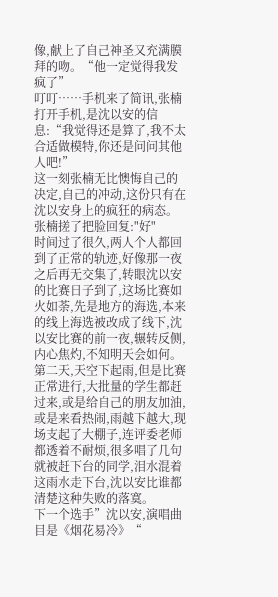像,献上了自己神圣又充满膜拜的吻。“他一定觉得我发疯了”
叮叮……手机来了简讯,张楠打开手机,是沈以安的信息:“我觉得还是算了,我不太合适做模特,你还是问问其他人吧!”
这一刻张楠无比懊悔自己的决定,自己的冲动,这份只有在沈以安身上的疯狂的病态。张楠搓了把脸回复:"好"
时间过了很久,两人个人都回到了正常的轨迹,好像那一夜之后再无交集了,转眼沈以安的比赛日子到了,这场比赛如火如荼,先是地方的海选,本来的线上海选被改成了线下,沈以安比赛的前一夜,辗转反侧,内心焦灼,不知明天会如何。
第二天,天空下起雨,但是比赛正常进行,大批量的学生都赶过来,或是给自己的朋友加油,或是来看热闹,雨越下越大,现场支起了大棚子,连评委老师都透着不耐烦,很多唱了几句就被赶下台的同学,泪水混着这雨水走下台,沈以安比谁都清楚这种失败的落寞。
下一个选手”沈以安,演唱曲目是《烟花易冷》“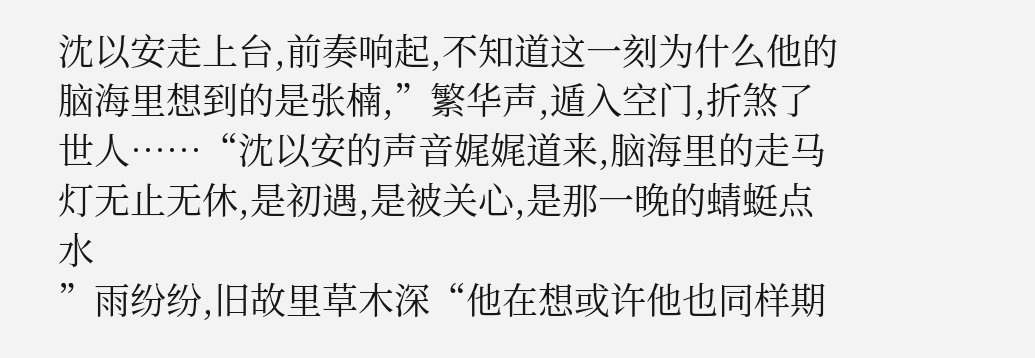沈以安走上台,前奏响起,不知道这一刻为什么他的脑海里想到的是张楠,”繁华声,遁入空门,折煞了世人……“沈以安的声音娓娓道来,脑海里的走马灯无止无休,是初遇,是被关心,是那一晚的蜻蜓点水
”雨纷纷,旧故里草木深“他在想或许他也同样期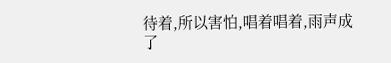待着,所以害怕,唱着唱着,雨声成了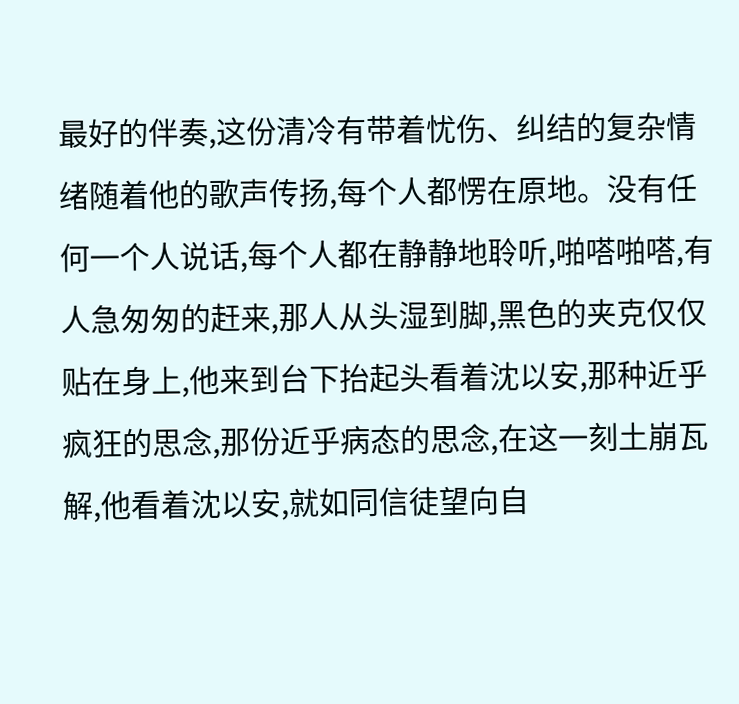最好的伴奏,这份清冷有带着忧伤、纠结的复杂情绪随着他的歌声传扬,每个人都愣在原地。没有任何一个人说话,每个人都在静静地聆听,啪嗒啪嗒,有人急匆匆的赶来,那人从头湿到脚,黑色的夹克仅仅贴在身上,他来到台下抬起头看着沈以安,那种近乎疯狂的思念,那份近乎病态的思念,在这一刻土崩瓦解,他看着沈以安,就如同信徒望向自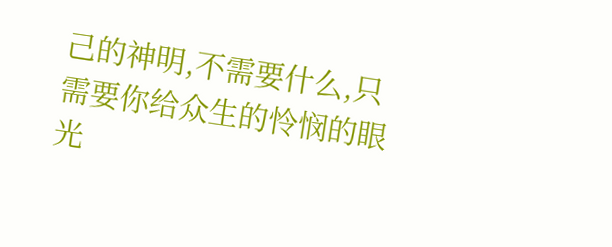己的神明,不需要什么,只需要你给众生的怜悯的眼光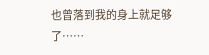也曾落到我的身上就足够了……